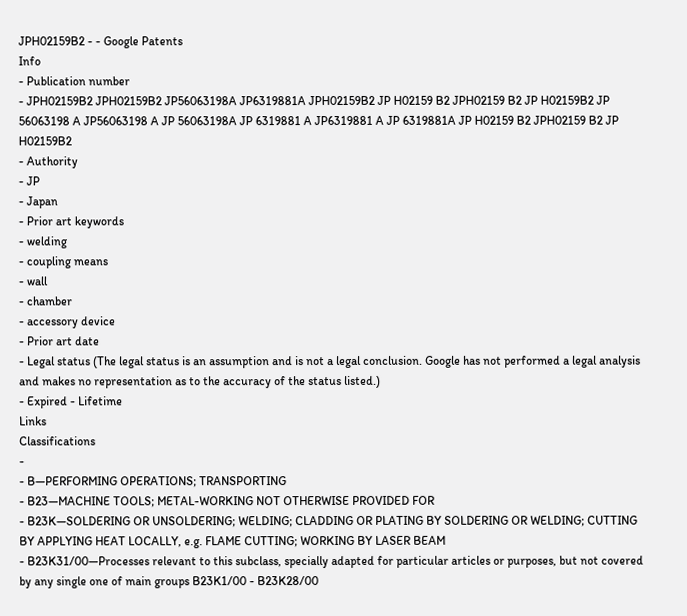JPH02159B2 - - Google Patents
Info
- Publication number
- JPH02159B2 JPH02159B2 JP56063198A JP6319881A JPH02159B2 JP H02159 B2 JPH02159 B2 JP H02159B2 JP 56063198 A JP56063198 A JP 56063198A JP 6319881 A JP6319881 A JP 6319881A JP H02159 B2 JPH02159 B2 JP H02159B2
- Authority
- JP
- Japan
- Prior art keywords
- welding
- coupling means
- wall
- chamber
- accessory device
- Prior art date
- Legal status (The legal status is an assumption and is not a legal conclusion. Google has not performed a legal analysis and makes no representation as to the accuracy of the status listed.)
- Expired - Lifetime
Links
Classifications
-
- B—PERFORMING OPERATIONS; TRANSPORTING
- B23—MACHINE TOOLS; METAL-WORKING NOT OTHERWISE PROVIDED FOR
- B23K—SOLDERING OR UNSOLDERING; WELDING; CLADDING OR PLATING BY SOLDERING OR WELDING; CUTTING BY APPLYING HEAT LOCALLY, e.g. FLAME CUTTING; WORKING BY LASER BEAM
- B23K31/00—Processes relevant to this subclass, specially adapted for particular articles or purposes, but not covered by any single one of main groups B23K1/00 - B23K28/00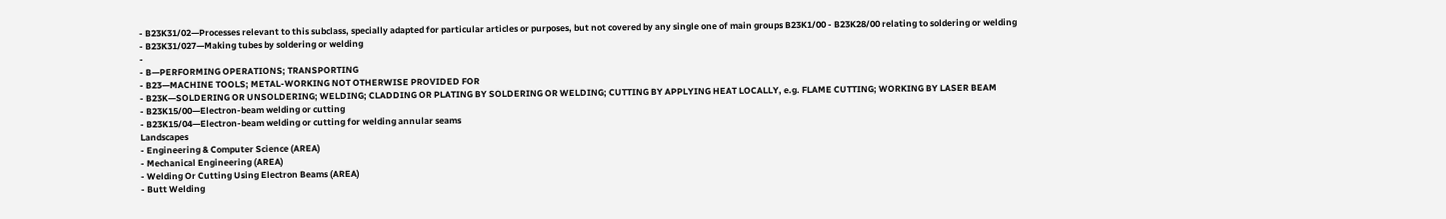- B23K31/02—Processes relevant to this subclass, specially adapted for particular articles or purposes, but not covered by any single one of main groups B23K1/00 - B23K28/00 relating to soldering or welding
- B23K31/027—Making tubes by soldering or welding
-
- B—PERFORMING OPERATIONS; TRANSPORTING
- B23—MACHINE TOOLS; METAL-WORKING NOT OTHERWISE PROVIDED FOR
- B23K—SOLDERING OR UNSOLDERING; WELDING; CLADDING OR PLATING BY SOLDERING OR WELDING; CUTTING BY APPLYING HEAT LOCALLY, e.g. FLAME CUTTING; WORKING BY LASER BEAM
- B23K15/00—Electron-beam welding or cutting
- B23K15/04—Electron-beam welding or cutting for welding annular seams
Landscapes
- Engineering & Computer Science (AREA)
- Mechanical Engineering (AREA)
- Welding Or Cutting Using Electron Beams (AREA)
- Butt Welding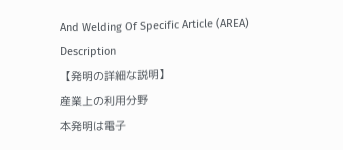And Welding Of Specific Article (AREA)
Description
【発明の詳細な説明】
産業上の利用分野
本発明は電子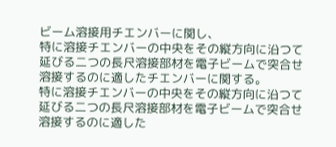ビーム溶接用チエンバーに関し、
特に溶接チエンバーの中央をその縦方向に沿つて
延びる二つの長尺溶接部材を電子ビームで突合せ
溶接するのに適したチエンバーに関する。
特に溶接チエンバーの中央をその縦方向に沿つて
延びる二つの長尺溶接部材を電子ビームで突合せ
溶接するのに適した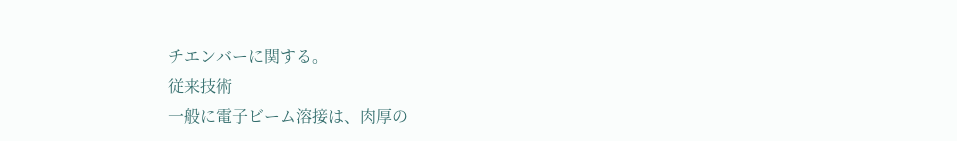チエンバーに関する。
従来技術
一般に電子ビーム溶接は、肉厚の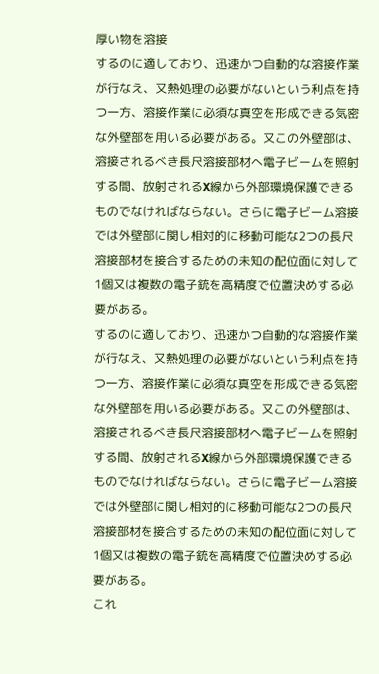厚い物を溶接
するのに適しており、迅速かつ自動的な溶接作業
が行なえ、又熱処理の必要がないという利点を持
つ一方、溶接作業に必須な真空を形成できる気密
な外壁部を用いる必要がある。又この外壁部は、
溶接されるべき長尺溶接部材へ電子ビームを照射
する間、放射されるX線から外部環境保護できる
ものでなければならない。さらに電子ビーム溶接
では外壁部に関し相対的に移動可能な2つの長尺
溶接部材を接合するための未知の配位面に対して
1個又は複数の電子銃を高精度で位置決めする必
要がある。
するのに適しており、迅速かつ自動的な溶接作業
が行なえ、又熱処理の必要がないという利点を持
つ一方、溶接作業に必須な真空を形成できる気密
な外壁部を用いる必要がある。又この外壁部は、
溶接されるべき長尺溶接部材へ電子ビームを照射
する間、放射されるX線から外部環境保護できる
ものでなければならない。さらに電子ビーム溶接
では外壁部に関し相対的に移動可能な2つの長尺
溶接部材を接合するための未知の配位面に対して
1個又は複数の電子銃を高精度で位置決めする必
要がある。
これ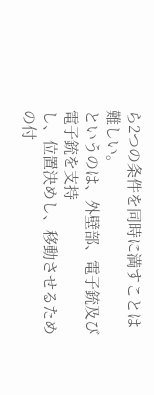ら2つの条件を同時に満すことは難しい。
というのは、外壁部、電子銃及び電子銃を支持
し、位置決めし、移動させるための付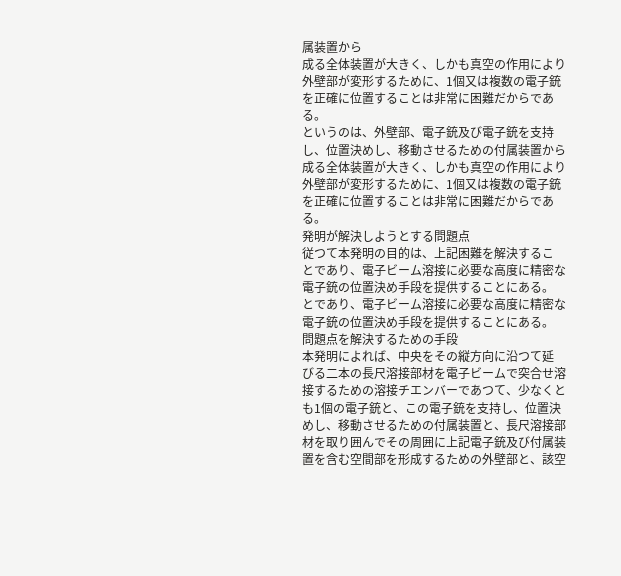属装置から
成る全体装置が大きく、しかも真空の作用により
外壁部が変形するために、1個又は複数の電子銃
を正確に位置することは非常に困難だからであ
る。
というのは、外壁部、電子銃及び電子銃を支持
し、位置決めし、移動させるための付属装置から
成る全体装置が大きく、しかも真空の作用により
外壁部が変形するために、1個又は複数の電子銃
を正確に位置することは非常に困難だからであ
る。
発明が解決しようとする問題点
従つて本発明の目的は、上記困難を解決するこ
とであり、電子ビーム溶接に必要な高度に精密な
電子銃の位置決め手段を提供することにある。
とであり、電子ビーム溶接に必要な高度に精密な
電子銃の位置決め手段を提供することにある。
問題点を解決するための手段
本発明によれば、中央をその縦方向に沿つて延
びる二本の長尺溶接部材を電子ビームで突合せ溶
接するための溶接チエンバーであつて、少なくと
も1個の電子銃と、この電子銃を支持し、位置決
めし、移動させるための付属装置と、長尺溶接部
材を取り囲んでその周囲に上記電子銃及び付属装
置を含む空間部を形成するための外壁部と、該空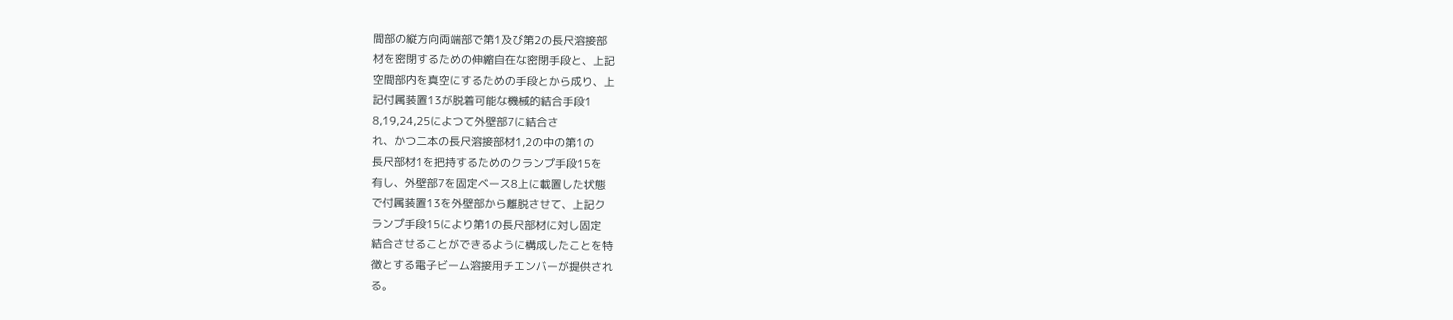間部の縦方向両端部で第1及び第2の長尺溶接部
材を密閉するための伸縮自在な密閉手段と、上記
空間部内を真空にするための手段とから成り、上
記付属装置13が脱着可能な機械的結合手段1
8,19,24,25によつて外壁部7に結合さ
れ、かつ二本の長尺溶接部材1,2の中の第1の
長尺部材1を把持するためのクランプ手段15を
有し、外壁部7を固定ベース8上に載置した状態
で付属装置13を外壁部から離脱させて、上記ク
ランプ手段15により第1の長尺部材に対し固定
結合させることができるように構成したことを特
徴とする電子ビーム溶接用チエンバーが提供され
る。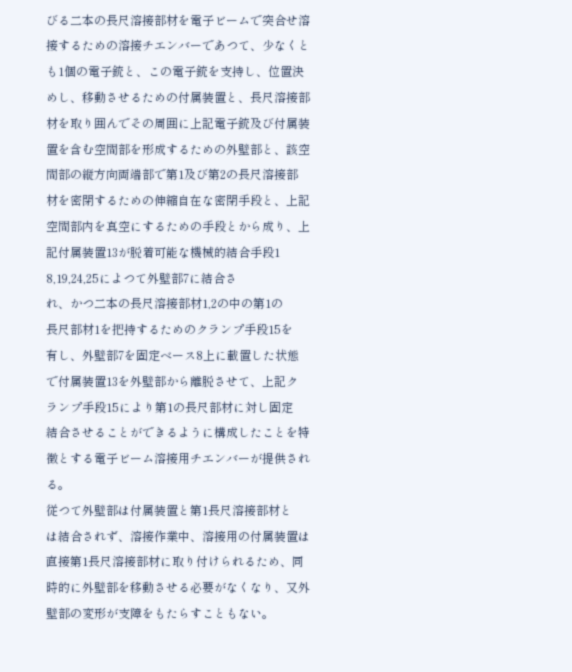びる二本の長尺溶接部材を電子ビームで突合せ溶
接するための溶接チエンバーであつて、少なくと
も1個の電子銃と、この電子銃を支持し、位置決
めし、移動させるための付属装置と、長尺溶接部
材を取り囲んでその周囲に上記電子銃及び付属装
置を含む空間部を形成するための外壁部と、該空
間部の縦方向両端部で第1及び第2の長尺溶接部
材を密閉するための伸縮自在な密閉手段と、上記
空間部内を真空にするための手段とから成り、上
記付属装置13が脱着可能な機械的結合手段1
8,19,24,25によつて外壁部7に結合さ
れ、かつ二本の長尺溶接部材1,2の中の第1の
長尺部材1を把持するためのクランプ手段15を
有し、外壁部7を固定ベース8上に載置した状態
で付属装置13を外壁部から離脱させて、上記ク
ランプ手段15により第1の長尺部材に対し固定
結合させることができるように構成したことを特
徴とする電子ビーム溶接用チエンバーが提供され
る。
従つて外壁部は付属装置と第1長尺溶接部材と
は結合されず、溶接作業中、溶接用の付属装置は
直接第1長尺溶接部材に取り付けられるため、同
時的に外壁部を移動させる必要がなくなり、又外
壁部の変形が支障をもたらすこともない。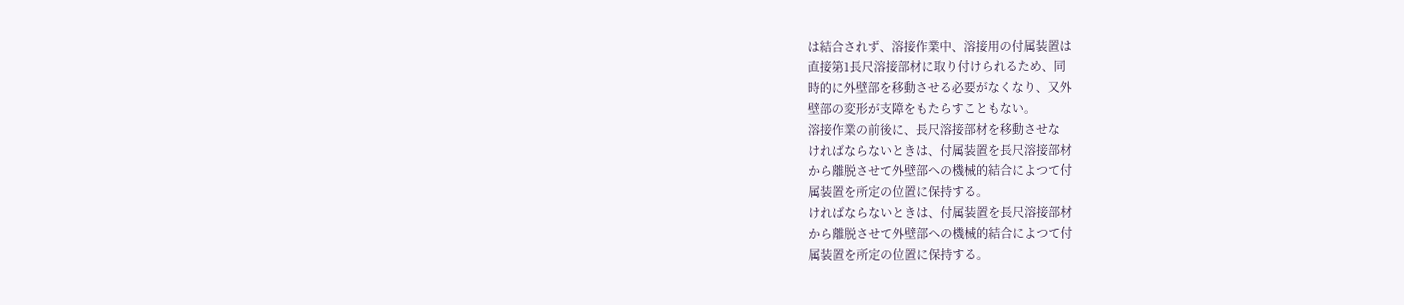は結合されず、溶接作業中、溶接用の付属装置は
直接第1長尺溶接部材に取り付けられるため、同
時的に外壁部を移動させる必要がなくなり、又外
壁部の変形が支障をもたらすこともない。
溶接作業の前後に、長尺溶接部材を移動させな
ければならないときは、付属装置を長尺溶接部材
から離脱させて外壁部への機械的結合によつて付
属装置を所定の位置に保持する。
ければならないときは、付属装置を長尺溶接部材
から離脱させて外壁部への機械的結合によつて付
属装置を所定の位置に保持する。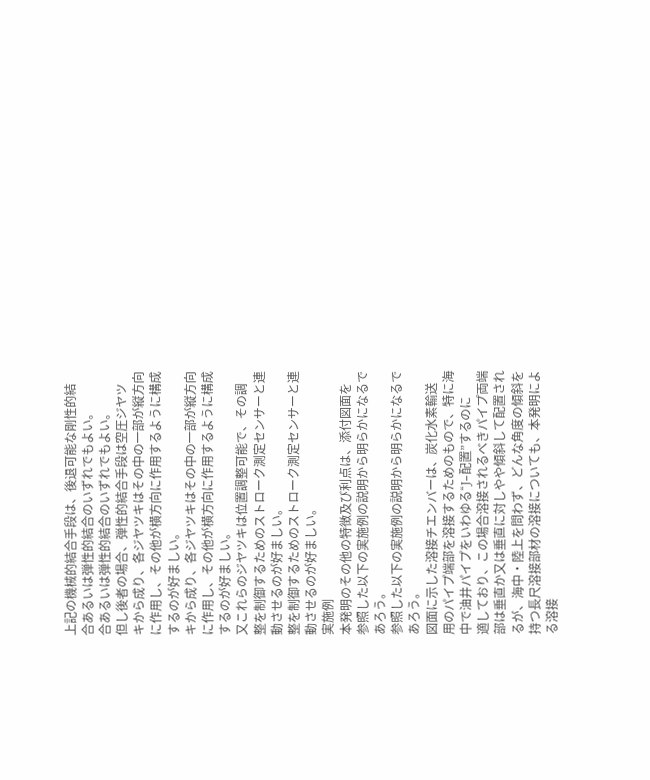上記の機械的結合手段は、後退可能な剛性的結
合あるいは弾性的結合のいずれでもよい。
合あるいは弾性的結合のいずれでもよい。
但し後者の場合、弾性的結合手段は空圧ジヤツ
キから成り、各ジヤツキはその中の一部が縦方向
に作用し、その他が横方向に作用するように構成
するのが好ましい。
キから成り、各ジヤツキはその中の一部が縦方向
に作用し、その他が横方向に作用するように構成
するのが好ましい。
又これらのジヤツキは位置調整可能で、その調
整を制御するためのストローク測定センサーと連
動させるのが好ましい。
整を制御するためのストローク測定センサーと連
動させるのが好ましい。
実施例
本発明のその他の特徴及び利点は、添付図面を
参照した以下の実施例の説明から明らかになるで
あろう。
参照した以下の実施例の説明から明らかになるで
あろう。
図面に示した溶接チエンバーは、炭化水素輸送
用のパイプ端部を溶接するためのもので、特に海
中で油井パイプをいわゆる“J−配置”するのに
適しており、この場合溶接されるべきパイプ両端
部は垂直か又は垂直に対しやや傾斜して配置され
るが、海中・陸上を問わず、どんな角度の傾斜を
持つ長尺溶接部材の溶接についても、本発明によ
る溶接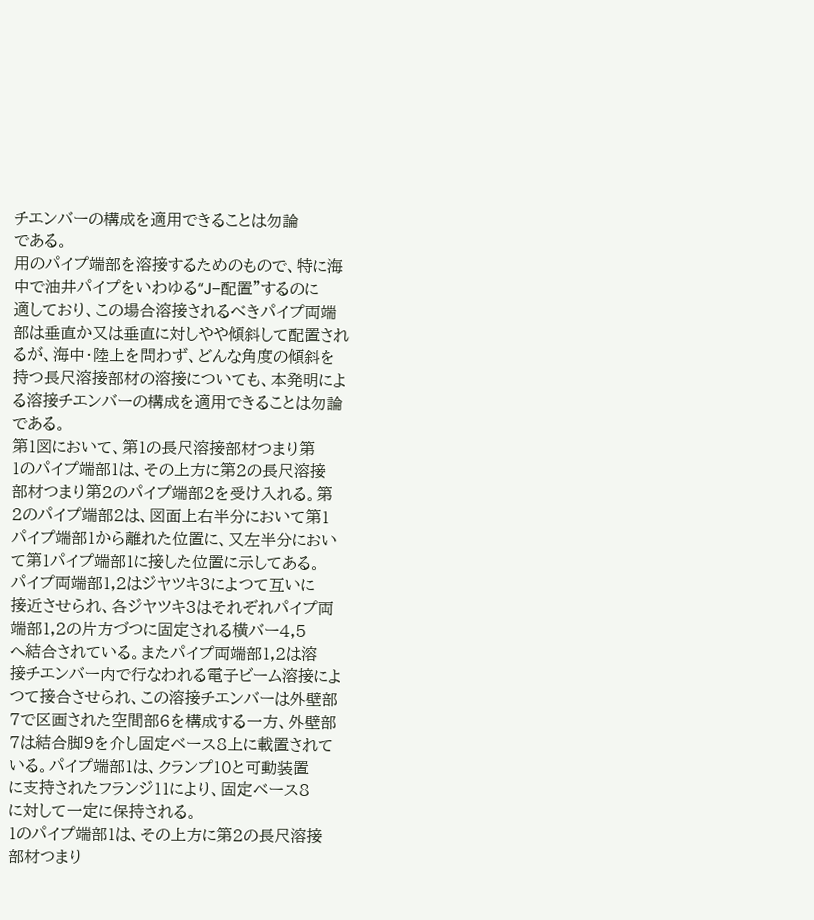チエンバーの構成を適用できることは勿論
である。
用のパイプ端部を溶接するためのもので、特に海
中で油井パイプをいわゆる“J−配置”するのに
適しており、この場合溶接されるべきパイプ両端
部は垂直か又は垂直に対しやや傾斜して配置され
るが、海中・陸上を問わず、どんな角度の傾斜を
持つ長尺溶接部材の溶接についても、本発明によ
る溶接チエンバーの構成を適用できることは勿論
である。
第1図において、第1の長尺溶接部材つまり第
1のパイプ端部1は、その上方に第2の長尺溶接
部材つまり第2のパイプ端部2を受け入れる。第
2のパイプ端部2は、図面上右半分において第1
パイプ端部1から離れた位置に、又左半分におい
て第1パイプ端部1に接した位置に示してある。
パイプ両端部1,2はジヤツキ3によつて互いに
接近させられ、各ジヤツキ3はそれぞれパイプ両
端部1,2の片方づつに固定される横バー4,5
へ結合されている。またパイプ両端部1,2は溶
接チエンバー内で行なわれる電子ビーム溶接によ
つて接合させられ、この溶接チエンバーは外壁部
7で区画された空間部6を構成する一方、外壁部
7は結合脚9を介し固定ベース8上に載置されて
いる。パイプ端部1は、クランプ10と可動装置
に支持されたフランジ11により、固定ベース8
に対して一定に保持される。
1のパイプ端部1は、その上方に第2の長尺溶接
部材つまり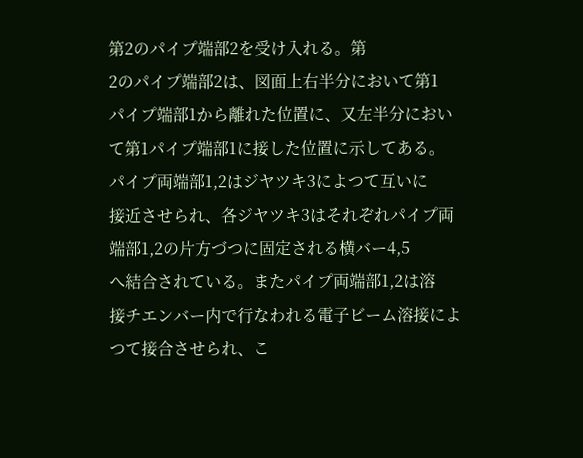第2のパイプ端部2を受け入れる。第
2のパイプ端部2は、図面上右半分において第1
パイプ端部1から離れた位置に、又左半分におい
て第1パイプ端部1に接した位置に示してある。
パイプ両端部1,2はジヤツキ3によつて互いに
接近させられ、各ジヤツキ3はそれぞれパイプ両
端部1,2の片方づつに固定される横バー4,5
へ結合されている。またパイプ両端部1,2は溶
接チエンバー内で行なわれる電子ビーム溶接によ
つて接合させられ、こ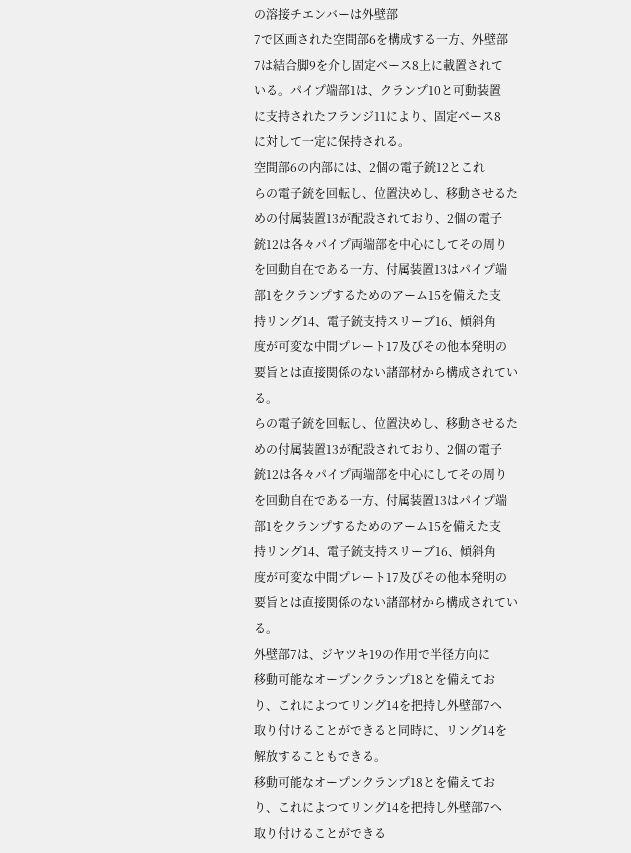の溶接チエンバーは外壁部
7で区画された空間部6を構成する一方、外壁部
7は結合脚9を介し固定ベース8上に載置されて
いる。パイプ端部1は、クランプ10と可動装置
に支持されたフランジ11により、固定ベース8
に対して一定に保持される。
空間部6の内部には、2個の電子銃12とこれ
らの電子銃を回転し、位置決めし、移動させるた
めの付属装置13が配設されており、2個の電子
銃12は各々パイプ両端部を中心にしてその周り
を回動自在である一方、付属装置13はパイプ端
部1をクランプするためのアーム15を備えた支
持リング14、電子銃支持スリーブ16、傾斜角
度が可変な中間プレート17及びその他本発明の
要旨とは直接関係のない諸部材から構成されてい
る。
らの電子銃を回転し、位置決めし、移動させるた
めの付属装置13が配設されており、2個の電子
銃12は各々パイプ両端部を中心にしてその周り
を回動自在である一方、付属装置13はパイプ端
部1をクランプするためのアーム15を備えた支
持リング14、電子銃支持スリーブ16、傾斜角
度が可変な中間プレート17及びその他本発明の
要旨とは直接関係のない諸部材から構成されてい
る。
外壁部7は、ジヤツキ19の作用で半径方向に
移動可能なオープンクランプ18とを備えてお
り、これによつてリング14を把持し外壁部7へ
取り付けることができると同時に、リング14を
解放することもできる。
移動可能なオープンクランプ18とを備えてお
り、これによつてリング14を把持し外壁部7へ
取り付けることができる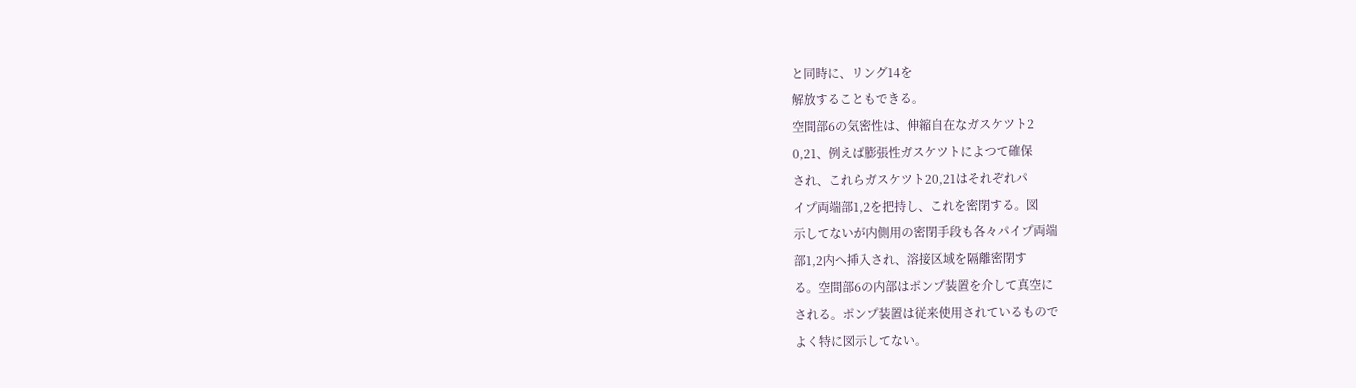と同時に、リング14を
解放することもできる。
空間部6の気密性は、伸縮自在なガスケツト2
0,21、例えば膨張性ガスケツトによつて確保
され、これらガスケツト20,21はそれぞれパ
イプ両端部1,2を把持し、これを密閉する。図
示してないが内側用の密閉手段も各々パイプ両端
部1,2内へ挿入され、溶接区域を隔離密閉す
る。空間部6の内部はポンプ装置を介して真空に
される。ポンプ装置は従来使用されているもので
よく特に図示してない。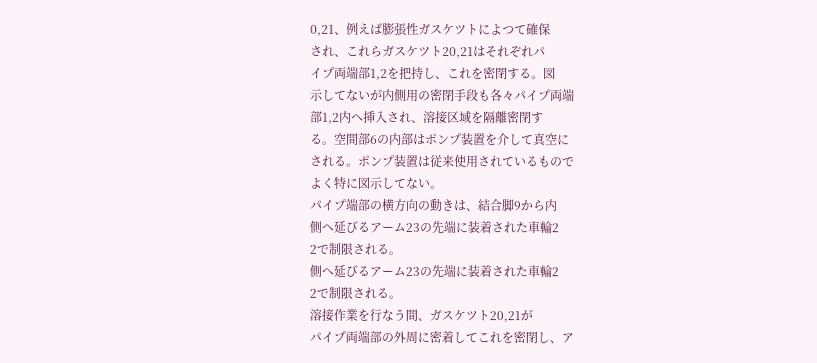0,21、例えば膨張性ガスケツトによつて確保
され、これらガスケツト20,21はそれぞれパ
イプ両端部1,2を把持し、これを密閉する。図
示してないが内側用の密閉手段も各々パイプ両端
部1,2内へ挿入され、溶接区域を隔離密閉す
る。空間部6の内部はポンプ装置を介して真空に
される。ポンプ装置は従来使用されているもので
よく特に図示してない。
パイプ端部の横方向の動きは、結合脚9から内
側へ延びるアーム23の先端に装着された車輪2
2で制限される。
側へ延びるアーム23の先端に装着された車輪2
2で制限される。
溶接作業を行なう間、ガスケツト20,21が
パイプ両端部の外周に密着してこれを密閉し、ア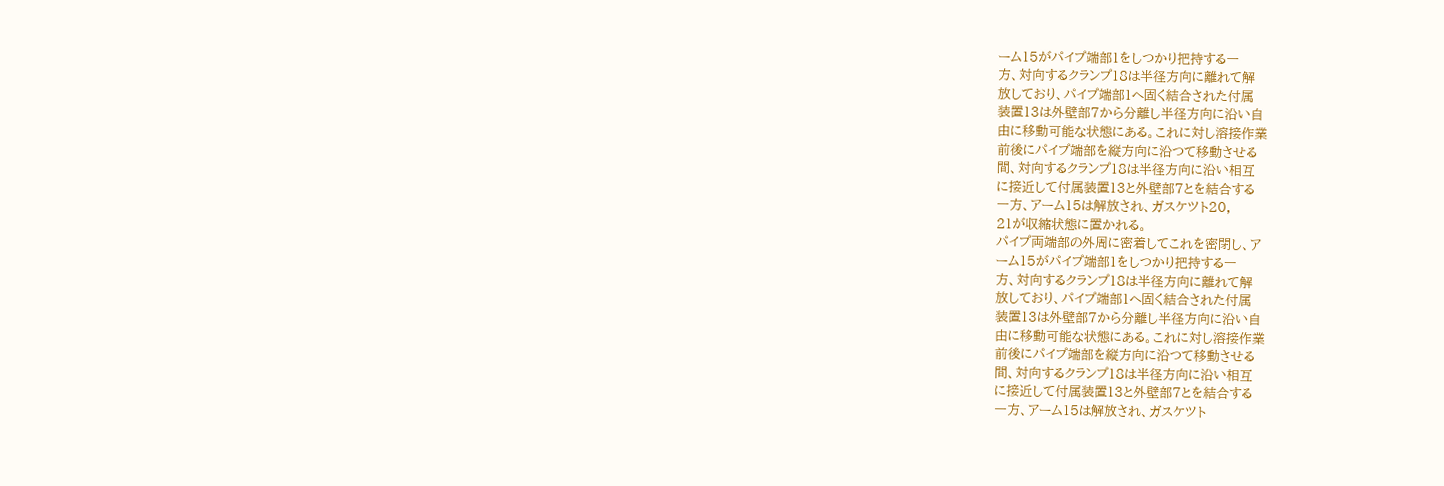ーム15がパイプ端部1をしつかり把持する一
方、対向するクランプ18は半径方向に離れて解
放しており、パイプ端部1へ固く結合された付属
装置13は外壁部7から分離し半径方向に沿い自
由に移動可能な状態にある。これに対し溶接作業
前後にパイプ端部を縦方向に沿つて移動させる
間、対向するクランプ18は半径方向に沿い相互
に接近して付属装置13と外壁部7とを結合する
一方、アーム15は解放され、ガスケツト20,
21が収縮状態に置かれる。
パイプ両端部の外周に密着してこれを密閉し、ア
ーム15がパイプ端部1をしつかり把持する一
方、対向するクランプ18は半径方向に離れて解
放しており、パイプ端部1へ固く結合された付属
装置13は外壁部7から分離し半径方向に沿い自
由に移動可能な状態にある。これに対し溶接作業
前後にパイプ端部を縦方向に沿つて移動させる
間、対向するクランプ18は半径方向に沿い相互
に接近して付属装置13と外壁部7とを結合する
一方、アーム15は解放され、ガスケツト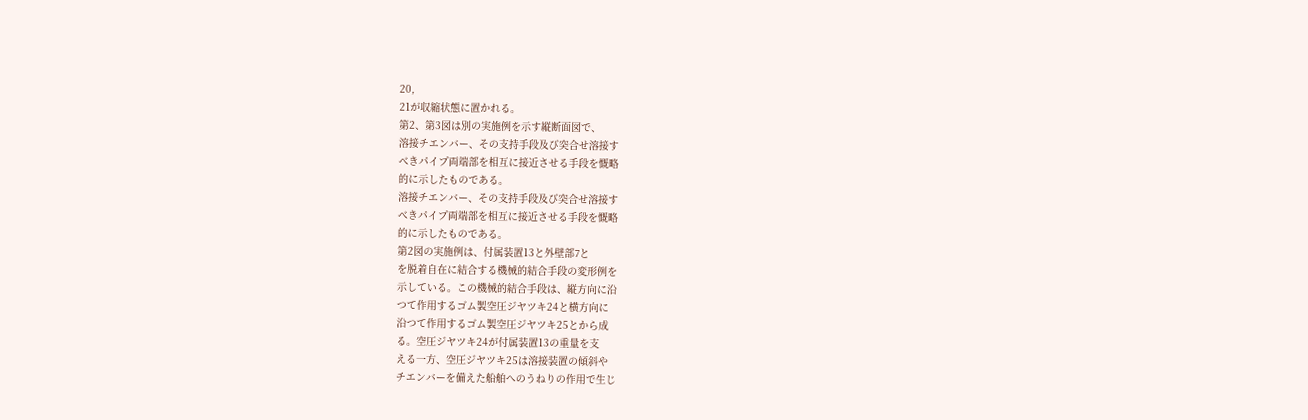20,
21が収縮状態に置かれる。
第2、第3図は別の実施例を示す縦断面図で、
溶接チエンバー、その支持手段及び突合せ溶接す
べきパイプ両端部を相互に接近させる手段を慨略
的に示したものである。
溶接チエンバー、その支持手段及び突合せ溶接す
べきパイプ両端部を相互に接近させる手段を慨略
的に示したものである。
第2図の実施例は、付属装置13と外壁部7と
を脱着自在に結合する機械的結合手段の変形例を
示している。この機械的結合手段は、縦方向に沿
つて作用するゴム製空圧ジヤツキ24と横方向に
沿つて作用するゴム製空圧ジヤツキ25とから成
る。空圧ジヤツキ24が付属装置13の重量を支
える一方、空圧ジヤツキ25は溶接装置の傾斜や
チエンバーを備えた船舶へのうねりの作用で生じ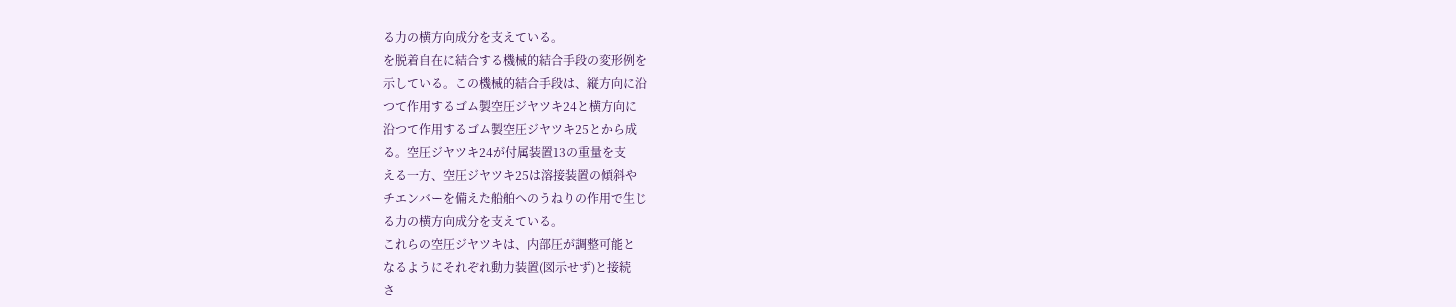る力の横方向成分を支えている。
を脱着自在に結合する機械的結合手段の変形例を
示している。この機械的結合手段は、縦方向に沿
つて作用するゴム製空圧ジヤツキ24と横方向に
沿つて作用するゴム製空圧ジヤツキ25とから成
る。空圧ジヤツキ24が付属装置13の重量を支
える一方、空圧ジヤツキ25は溶接装置の傾斜や
チエンバーを備えた船舶へのうねりの作用で生じ
る力の横方向成分を支えている。
これらの空圧ジヤツキは、内部圧が調整可能と
なるようにそれぞれ動力装置(図示せず)と接続
さ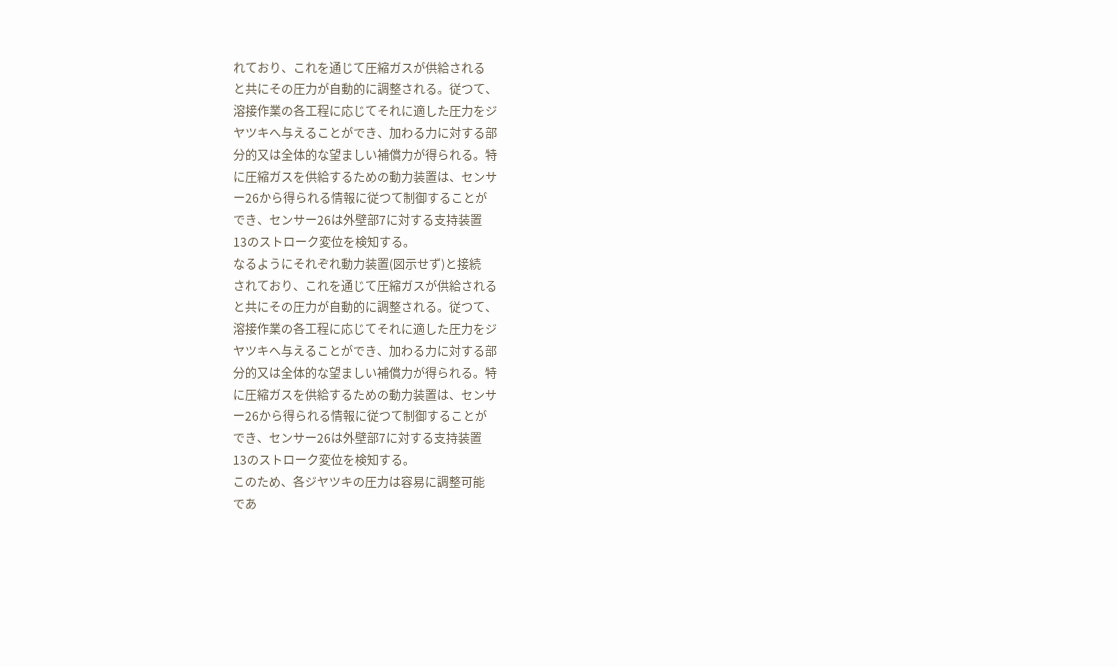れており、これを通じて圧縮ガスが供給される
と共にその圧力が自動的に調整される。従つて、
溶接作業の各工程に応じてそれに適した圧力をジ
ヤツキへ与えることができ、加わる力に対する部
分的又は全体的な望ましい補償力が得られる。特
に圧縮ガスを供給するための動力装置は、センサ
ー26から得られる情報に従つて制御することが
でき、センサー26は外壁部7に対する支持装置
13のストローク変位を検知する。
なるようにそれぞれ動力装置(図示せず)と接続
されており、これを通じて圧縮ガスが供給される
と共にその圧力が自動的に調整される。従つて、
溶接作業の各工程に応じてそれに適した圧力をジ
ヤツキへ与えることができ、加わる力に対する部
分的又は全体的な望ましい補償力が得られる。特
に圧縮ガスを供給するための動力装置は、センサ
ー26から得られる情報に従つて制御することが
でき、センサー26は外壁部7に対する支持装置
13のストローク変位を検知する。
このため、各ジヤツキの圧力は容易に調整可能
であ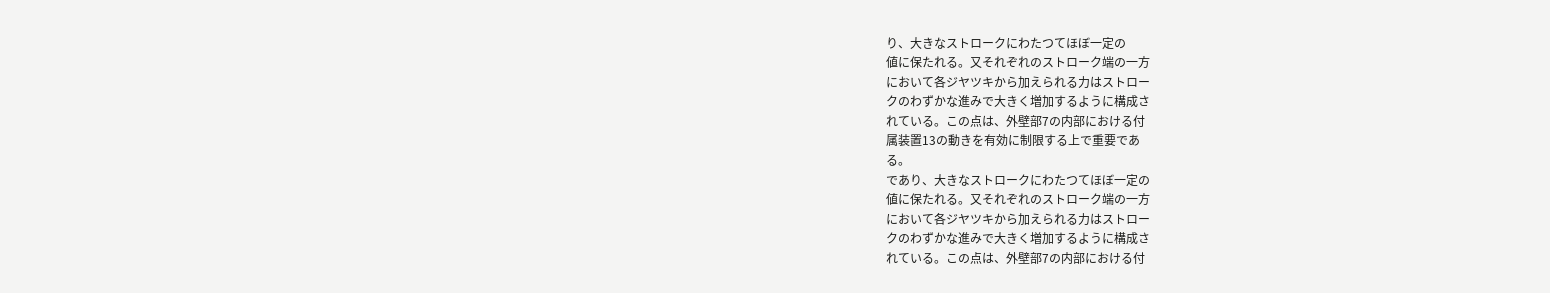り、大きなストロークにわたつてほぼ一定の
値に保たれる。又それぞれのストローク端の一方
において各ジヤツキから加えられる力はストロー
クのわずかな進みで大きく増加するように構成さ
れている。この点は、外壁部7の内部における付
属装置13の動きを有効に制限する上で重要であ
る。
であり、大きなストロークにわたつてほぼ一定の
値に保たれる。又それぞれのストローク端の一方
において各ジヤツキから加えられる力はストロー
クのわずかな進みで大きく増加するように構成さ
れている。この点は、外壁部7の内部における付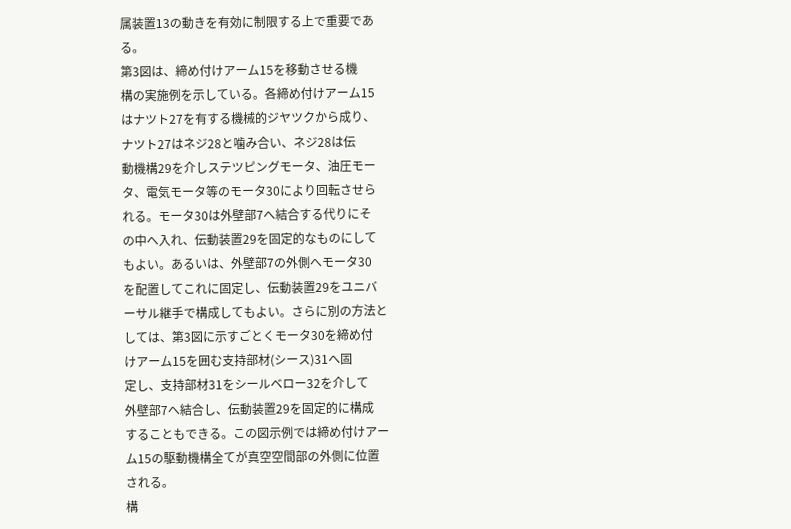属装置13の動きを有効に制限する上で重要であ
る。
第3図は、締め付けアーム15を移動させる機
構の実施例を示している。各締め付けアーム15
はナツト27を有する機械的ジヤツクから成り、
ナツト27はネジ28と噛み合い、ネジ28は伝
動機構29を介しステツピングモータ、油圧モー
タ、電気モータ等のモータ30により回転させら
れる。モータ30は外壁部7へ結合する代りにそ
の中へ入れ、伝動装置29を固定的なものにして
もよい。あるいは、外壁部7の外側へモータ30
を配置してこれに固定し、伝動装置29をユニバ
ーサル継手で構成してもよい。さらに別の方法と
しては、第3図に示すごとくモータ30を締め付
けアーム15を囲む支持部材(シース)31へ固
定し、支持部材31をシールベロー32を介して
外壁部7へ結合し、伝動装置29を固定的に構成
することもできる。この図示例では締め付けアー
ム15の駆動機構全てが真空空間部の外側に位置
される。
構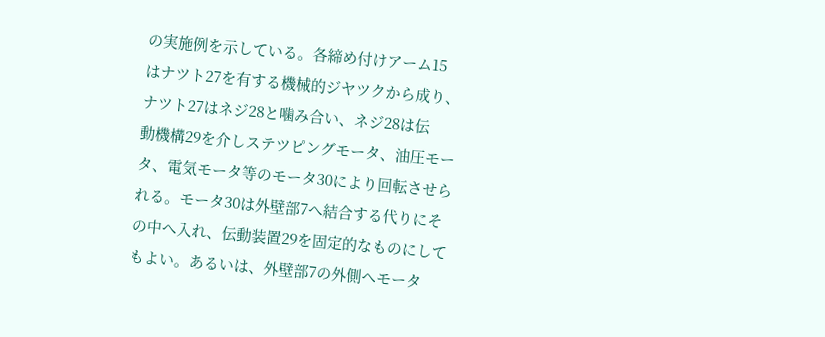の実施例を示している。各締め付けアーム15
はナツト27を有する機械的ジヤツクから成り、
ナツト27はネジ28と噛み合い、ネジ28は伝
動機構29を介しステツピングモータ、油圧モー
タ、電気モータ等のモータ30により回転させら
れる。モータ30は外壁部7へ結合する代りにそ
の中へ入れ、伝動装置29を固定的なものにして
もよい。あるいは、外壁部7の外側へモータ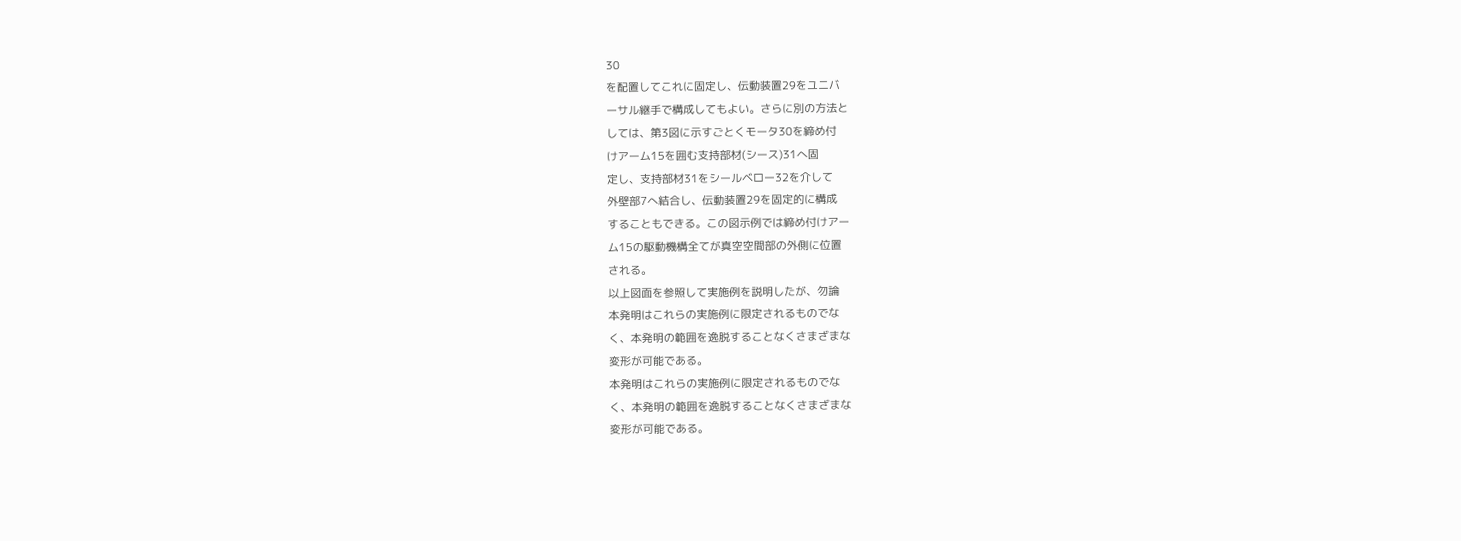30
を配置してこれに固定し、伝動装置29をユニバ
ーサル継手で構成してもよい。さらに別の方法と
しては、第3図に示すごとくモータ30を締め付
けアーム15を囲む支持部材(シース)31へ固
定し、支持部材31をシールベロー32を介して
外壁部7へ結合し、伝動装置29を固定的に構成
することもできる。この図示例では締め付けアー
ム15の駆動機構全てが真空空間部の外側に位置
される。
以上図面を参照して実施例を説明したが、勿論
本発明はこれらの実施例に限定されるものでな
く、本発明の範囲を逸脱することなくさまざまな
変形が可能である。
本発明はこれらの実施例に限定されるものでな
く、本発明の範囲を逸脱することなくさまざまな
変形が可能である。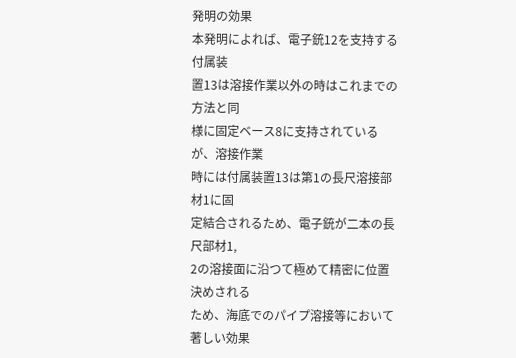発明の効果
本発明によれば、電子銃12を支持する付属装
置13は溶接作業以外の時はこれまでの方法と同
様に固定ベース8に支持されているが、溶接作業
時には付属装置13は第1の長尺溶接部材1に固
定結合されるため、電子銃が二本の長尺部材1,
2の溶接面に沿つて極めて精密に位置決めされる
ため、海底でのパイプ溶接等において著しい効果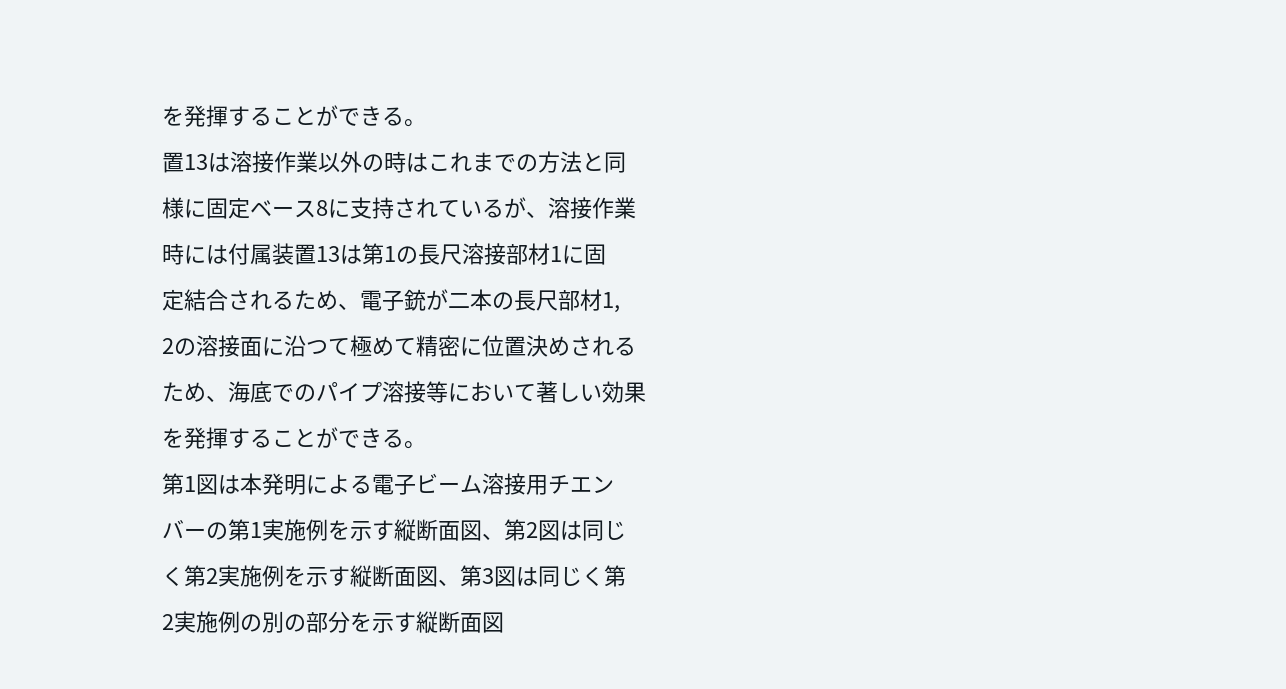を発揮することができる。
置13は溶接作業以外の時はこれまでの方法と同
様に固定ベース8に支持されているが、溶接作業
時には付属装置13は第1の長尺溶接部材1に固
定結合されるため、電子銃が二本の長尺部材1,
2の溶接面に沿つて極めて精密に位置決めされる
ため、海底でのパイプ溶接等において著しい効果
を発揮することができる。
第1図は本発明による電子ビーム溶接用チエン
バーの第1実施例を示す縦断面図、第2図は同じ
く第2実施例を示す縦断面図、第3図は同じく第
2実施例の別の部分を示す縦断面図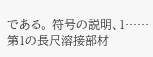である。 符号の説明、1……第1の長尺溶接部材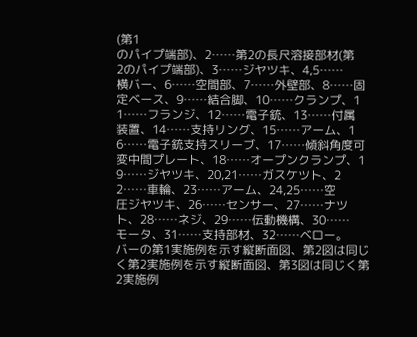(第1
のパイプ端部)、2……第2の長尺溶接部材(第
2のパイプ端部)、3……ジヤツキ、4,5……
横バー、6……空間部、7……外壁部、8……固
定ベース、9……結合脚、10……クランプ、1
1……フランジ、12……電子銃、13……付属
装置、14……支持リング、15……アーム、1
6……電子銃支持スリーブ、17……傾斜角度可
変中間プレート、18……オープンクランプ、1
9……ジヤツキ、20,21……ガスケツト、2
2……車輪、23……アーム、24,25……空
圧ジヤツキ、26……センサー、27……ナツ
ト、28……ネジ、29……伝動機構、30……
モータ、31……支持部材、32……ベロー。
バーの第1実施例を示す縦断面図、第2図は同じ
く第2実施例を示す縦断面図、第3図は同じく第
2実施例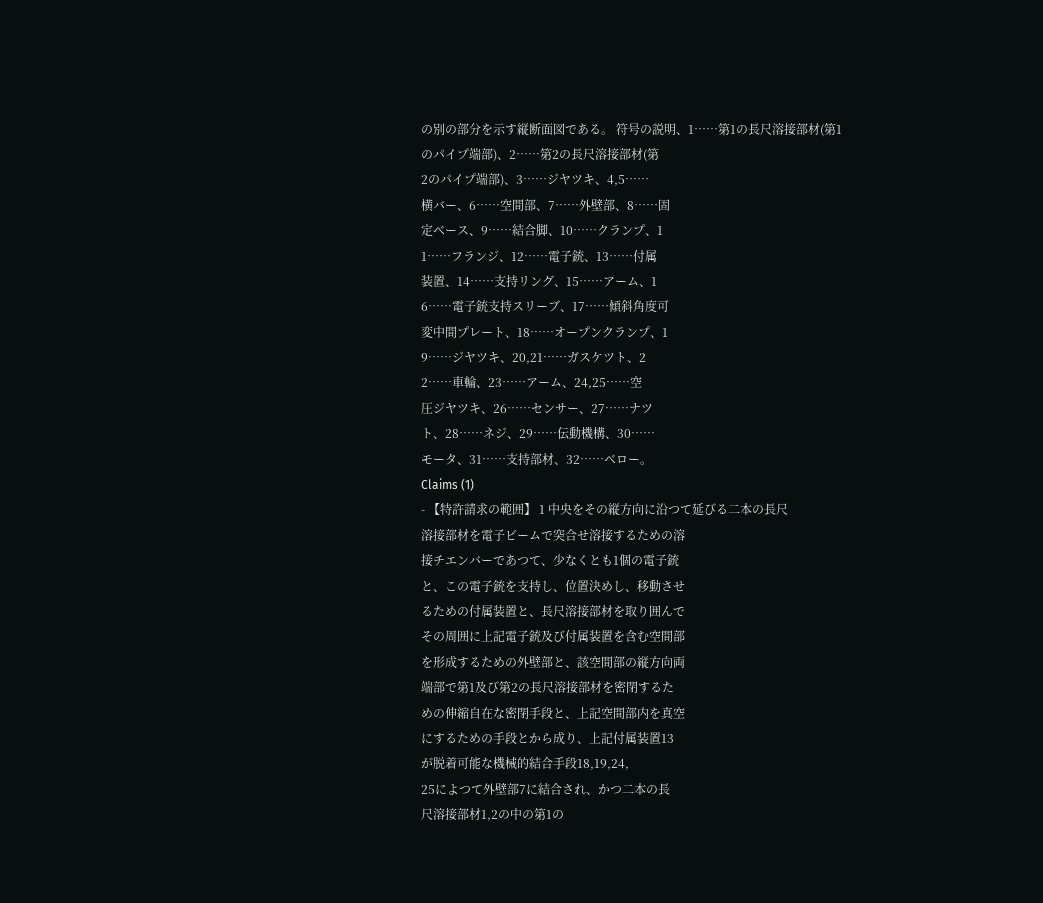の別の部分を示す縦断面図である。 符号の説明、1……第1の長尺溶接部材(第1
のパイプ端部)、2……第2の長尺溶接部材(第
2のパイプ端部)、3……ジヤツキ、4,5……
横バー、6……空間部、7……外壁部、8……固
定ベース、9……結合脚、10……クランプ、1
1……フランジ、12……電子銃、13……付属
装置、14……支持リング、15……アーム、1
6……電子銃支持スリーブ、17……傾斜角度可
変中間プレート、18……オープンクランプ、1
9……ジヤツキ、20,21……ガスケツト、2
2……車輪、23……アーム、24,25……空
圧ジヤツキ、26……センサー、27……ナツ
ト、28……ネジ、29……伝動機構、30……
モータ、31……支持部材、32……ベロー。
Claims (1)
- 【特許請求の範囲】 1 中央をその縦方向に沿つて延びる二本の長尺
溶接部材を電子ビームで突合せ溶接するための溶
接チエンバーであつて、少なくとも1個の電子銃
と、この電子銃を支持し、位置決めし、移動させ
るための付属装置と、長尺溶接部材を取り囲んで
その周囲に上記電子銃及び付属装置を含む空間部
を形成するための外壁部と、該空間部の縦方向両
端部で第1及び第2の長尺溶接部材を密閉するた
めの伸縮自在な密閉手段と、上記空間部内を真空
にするための手段とから成り、上記付属装置13
が脱着可能な機械的結合手段18,19,24,
25によつて外壁部7に結合され、かつ二本の長
尺溶接部材1,2の中の第1の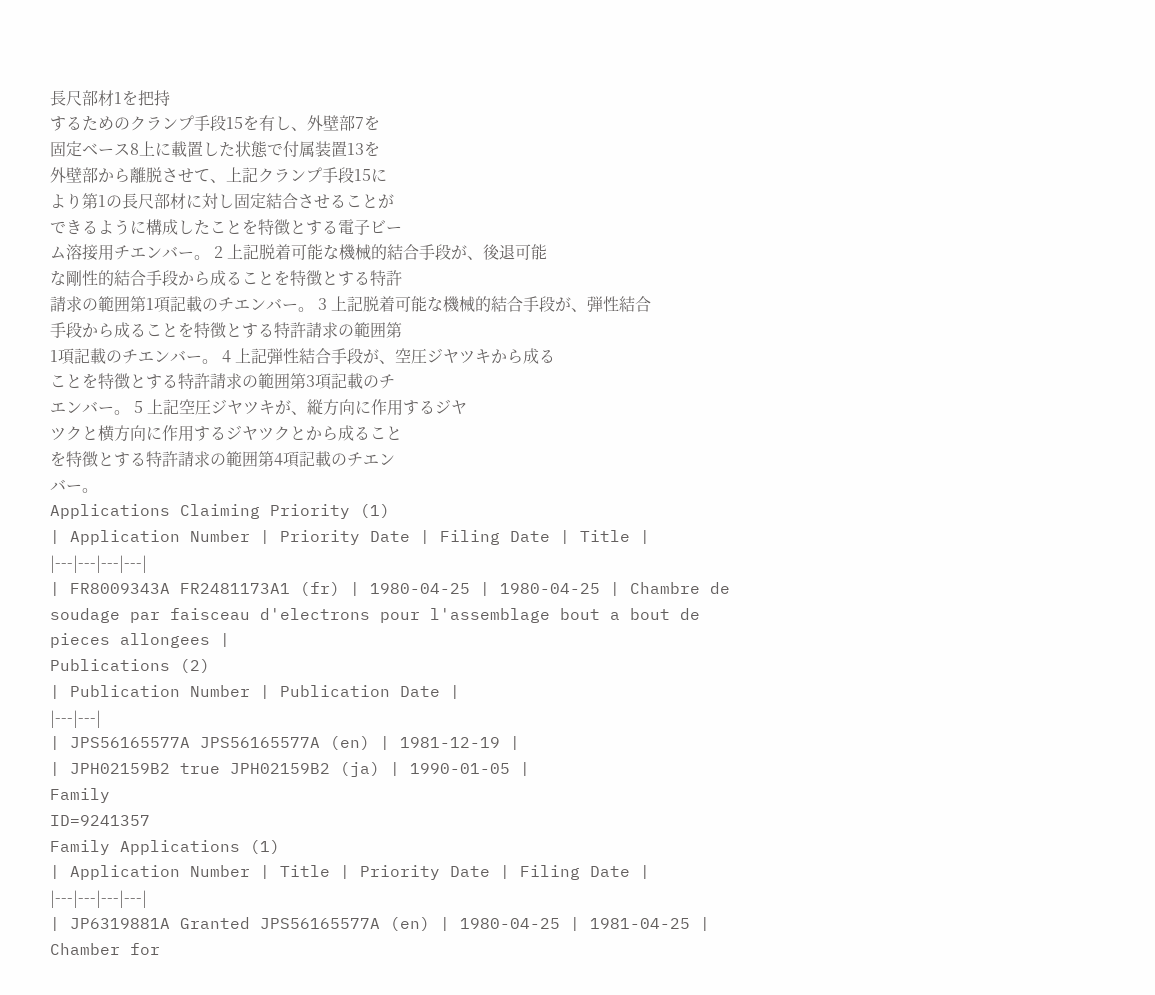長尺部材1を把持
するためのクランプ手段15を有し、外壁部7を
固定ベース8上に載置した状態で付属装置13を
外壁部から離脱させて、上記クランプ手段15に
より第1の長尺部材に対し固定結合させることが
できるように構成したことを特徴とする電子ビー
ム溶接用チエンバー。 2 上記脱着可能な機械的結合手段が、後退可能
な剛性的結合手段から成ることを特徴とする特許
請求の範囲第1項記載のチエンバー。 3 上記脱着可能な機械的結合手段が、弾性結合
手段から成ることを特徴とする特許請求の範囲第
1項記載のチエンバー。 4 上記弾性結合手段が、空圧ジヤツキから成る
ことを特徴とする特許請求の範囲第3項記載のチ
エンバー。 5 上記空圧ジヤツキが、縦方向に作用するジヤ
ツクと横方向に作用するジヤツクとから成ること
を特徴とする特許請求の範囲第4項記載のチエン
バー。
Applications Claiming Priority (1)
| Application Number | Priority Date | Filing Date | Title |
|---|---|---|---|
| FR8009343A FR2481173A1 (fr) | 1980-04-25 | 1980-04-25 | Chambre de soudage par faisceau d'electrons pour l'assemblage bout a bout de pieces allongees |
Publications (2)
| Publication Number | Publication Date |
|---|---|
| JPS56165577A JPS56165577A (en) | 1981-12-19 |
| JPH02159B2 true JPH02159B2 (ja) | 1990-01-05 |
Family
ID=9241357
Family Applications (1)
| Application Number | Title | Priority Date | Filing Date |
|---|---|---|---|
| JP6319881A Granted JPS56165577A (en) | 1980-04-25 | 1981-04-25 | Chamber for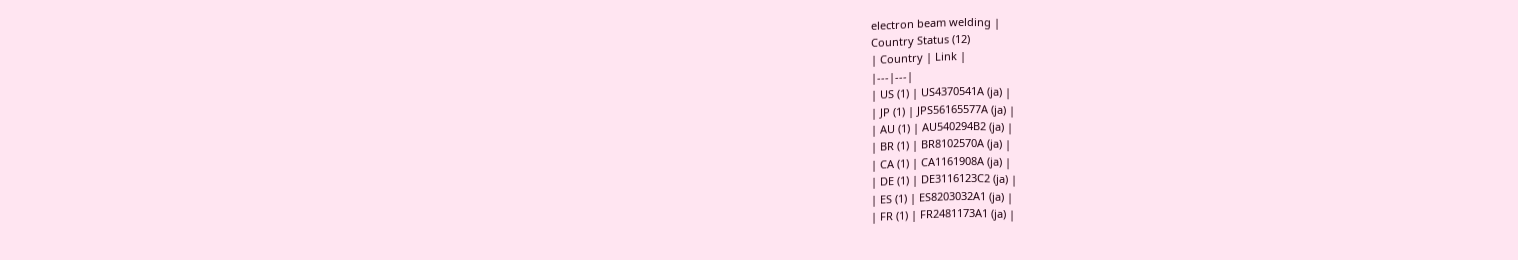electron beam welding |
Country Status (12)
| Country | Link |
|---|---|
| US (1) | US4370541A (ja) |
| JP (1) | JPS56165577A (ja) |
| AU (1) | AU540294B2 (ja) |
| BR (1) | BR8102570A (ja) |
| CA (1) | CA1161908A (ja) |
| DE (1) | DE3116123C2 (ja) |
| ES (1) | ES8203032A1 (ja) |
| FR (1) | FR2481173A1 (ja) |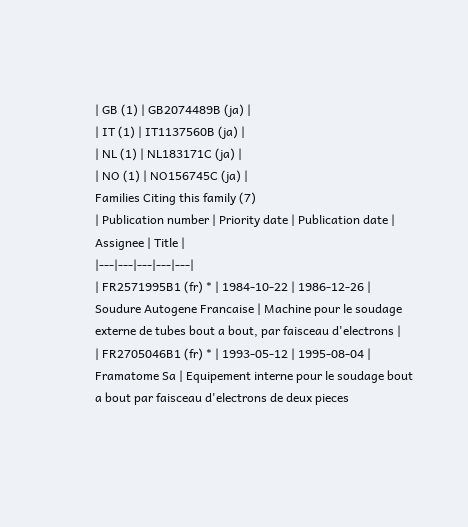| GB (1) | GB2074489B (ja) |
| IT (1) | IT1137560B (ja) |
| NL (1) | NL183171C (ja) |
| NO (1) | NO156745C (ja) |
Families Citing this family (7)
| Publication number | Priority date | Publication date | Assignee | Title |
|---|---|---|---|---|
| FR2571995B1 (fr) * | 1984-10-22 | 1986-12-26 | Soudure Autogene Francaise | Machine pour le soudage externe de tubes bout a bout, par faisceau d'electrons |
| FR2705046B1 (fr) * | 1993-05-12 | 1995-08-04 | Framatome Sa | Equipement interne pour le soudage bout a bout par faisceau d'electrons de deux pieces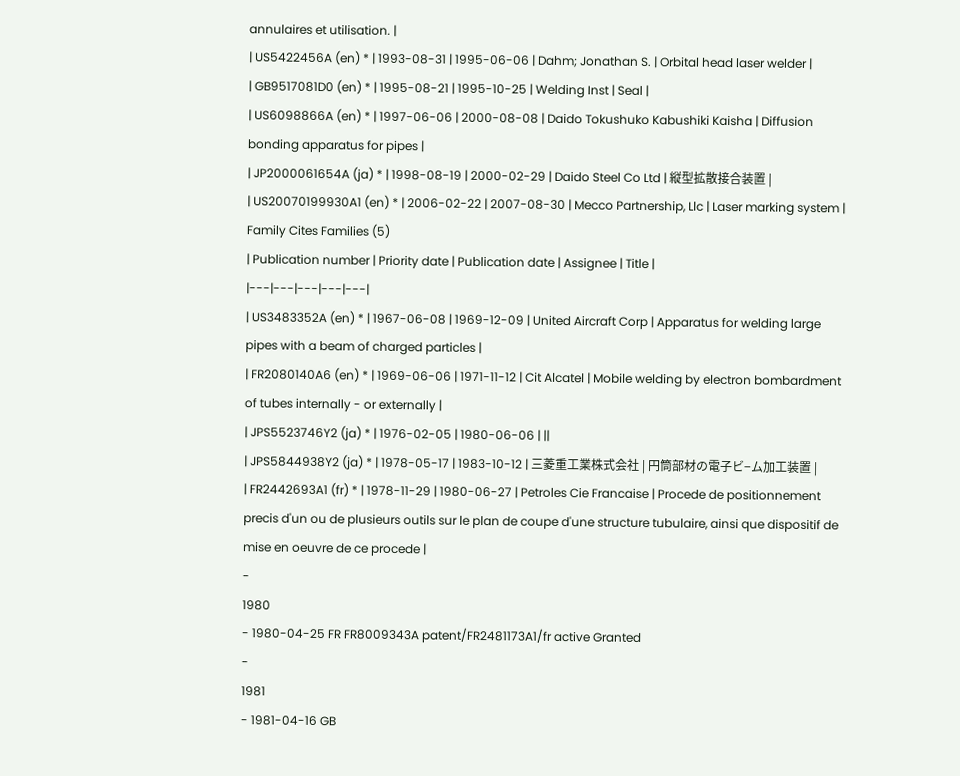annulaires et utilisation. |
| US5422456A (en) * | 1993-08-31 | 1995-06-06 | Dahm; Jonathan S. | Orbital head laser welder |
| GB9517081D0 (en) * | 1995-08-21 | 1995-10-25 | Welding Inst | Seal |
| US6098866A (en) * | 1997-06-06 | 2000-08-08 | Daido Tokushuko Kabushiki Kaisha | Diffusion bonding apparatus for pipes |
| JP2000061654A (ja) * | 1998-08-19 | 2000-02-29 | Daido Steel Co Ltd | 縦型拡散接合装置 |
| US20070199930A1 (en) * | 2006-02-22 | 2007-08-30 | Mecco Partnership, Llc | Laser marking system |
Family Cites Families (5)
| Publication number | Priority date | Publication date | Assignee | Title |
|---|---|---|---|---|
| US3483352A (en) * | 1967-06-08 | 1969-12-09 | United Aircraft Corp | Apparatus for welding large pipes with a beam of charged particles |
| FR2080140A6 (en) * | 1969-06-06 | 1971-11-12 | Cit Alcatel | Mobile welding by electron bombardment of tubes internally - or externally |
| JPS5523746Y2 (ja) * | 1976-02-05 | 1980-06-06 | ||
| JPS5844938Y2 (ja) * | 1978-05-17 | 1983-10-12 | 三菱重工業株式会社 | 円筒部材の電子ビ−ム加工装置 |
| FR2442693A1 (fr) * | 1978-11-29 | 1980-06-27 | Petroles Cie Francaise | Procede de positionnement precis d'un ou de plusieurs outils sur le plan de coupe d'une structure tubulaire, ainsi que dispositif de mise en oeuvre de ce procede |
-
1980
- 1980-04-25 FR FR8009343A patent/FR2481173A1/fr active Granted
-
1981
- 1981-04-16 GB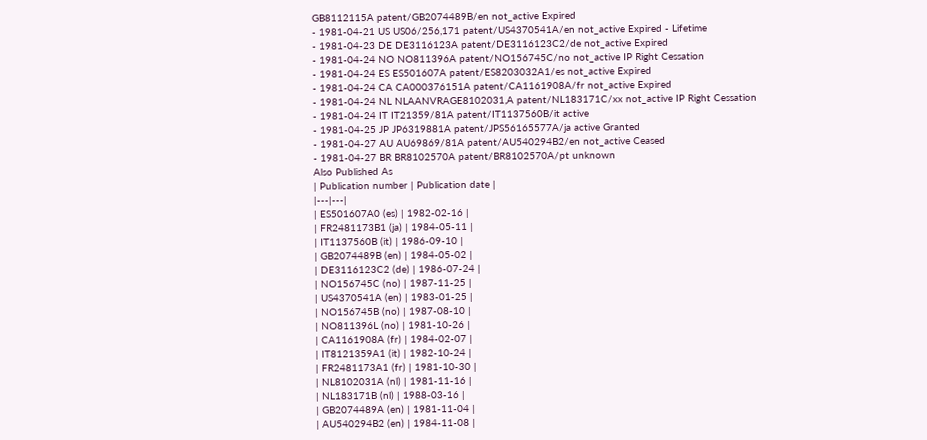GB8112115A patent/GB2074489B/en not_active Expired
- 1981-04-21 US US06/256,171 patent/US4370541A/en not_active Expired - Lifetime
- 1981-04-23 DE DE3116123A patent/DE3116123C2/de not_active Expired
- 1981-04-24 NO NO811396A patent/NO156745C/no not_active IP Right Cessation
- 1981-04-24 ES ES501607A patent/ES8203032A1/es not_active Expired
- 1981-04-24 CA CA000376151A patent/CA1161908A/fr not_active Expired
- 1981-04-24 NL NLAANVRAGE8102031,A patent/NL183171C/xx not_active IP Right Cessation
- 1981-04-24 IT IT21359/81A patent/IT1137560B/it active
- 1981-04-25 JP JP6319881A patent/JPS56165577A/ja active Granted
- 1981-04-27 AU AU69869/81A patent/AU540294B2/en not_active Ceased
- 1981-04-27 BR BR8102570A patent/BR8102570A/pt unknown
Also Published As
| Publication number | Publication date |
|---|---|
| ES501607A0 (es) | 1982-02-16 |
| FR2481173B1 (ja) | 1984-05-11 |
| IT1137560B (it) | 1986-09-10 |
| GB2074489B (en) | 1984-05-02 |
| DE3116123C2 (de) | 1986-07-24 |
| NO156745C (no) | 1987-11-25 |
| US4370541A (en) | 1983-01-25 |
| NO156745B (no) | 1987-08-10 |
| NO811396L (no) | 1981-10-26 |
| CA1161908A (fr) | 1984-02-07 |
| IT8121359A1 (it) | 1982-10-24 |
| FR2481173A1 (fr) | 1981-10-30 |
| NL8102031A (nl) | 1981-11-16 |
| NL183171B (nl) | 1988-03-16 |
| GB2074489A (en) | 1981-11-04 |
| AU540294B2 (en) | 1984-11-08 |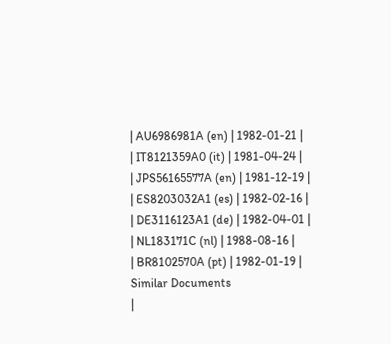| AU6986981A (en) | 1982-01-21 |
| IT8121359A0 (it) | 1981-04-24 |
| JPS56165577A (en) | 1981-12-19 |
| ES8203032A1 (es) | 1982-02-16 |
| DE3116123A1 (de) | 1982-04-01 |
| NL183171C (nl) | 1988-08-16 |
| BR8102570A (pt) | 1982-01-19 |
Similar Documents
|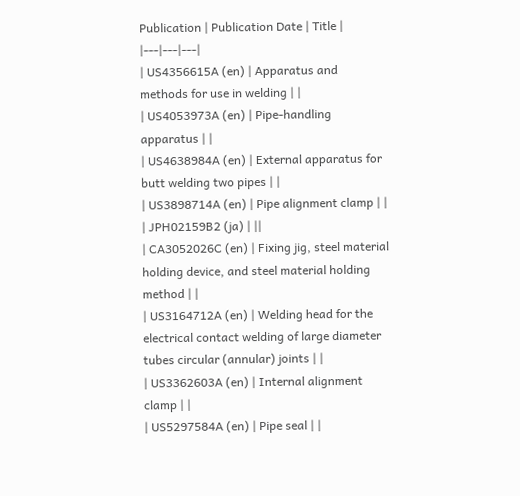Publication | Publication Date | Title |
|---|---|---|
| US4356615A (en) | Apparatus and methods for use in welding | |
| US4053973A (en) | Pipe-handling apparatus | |
| US4638984A (en) | External apparatus for butt welding two pipes | |
| US3898714A (en) | Pipe alignment clamp | |
| JPH02159B2 (ja) | ||
| CA3052026C (en) | Fixing jig, steel material holding device, and steel material holding method | |
| US3164712A (en) | Welding head for the electrical contact welding of large diameter tubes circular (annular) joints | |
| US3362603A (en) | Internal alignment clamp | |
| US5297584A (en) | Pipe seal | |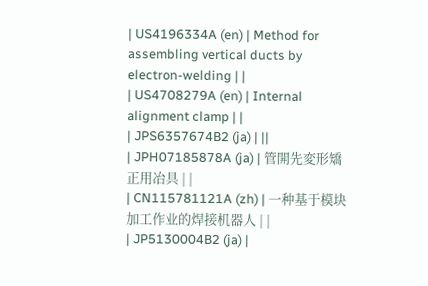| US4196334A (en) | Method for assembling vertical ducts by electron-welding | |
| US4708279A (en) | Internal alignment clamp | |
| JPS6357674B2 (ja) | ||
| JPH07185878A (ja) | 管開先変形矯正用冶具 | |
| CN115781121A (zh) | 一种基于模块加工作业的焊接机器人 | |
| JP5130004B2 (ja) |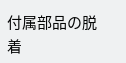付属部品の脱着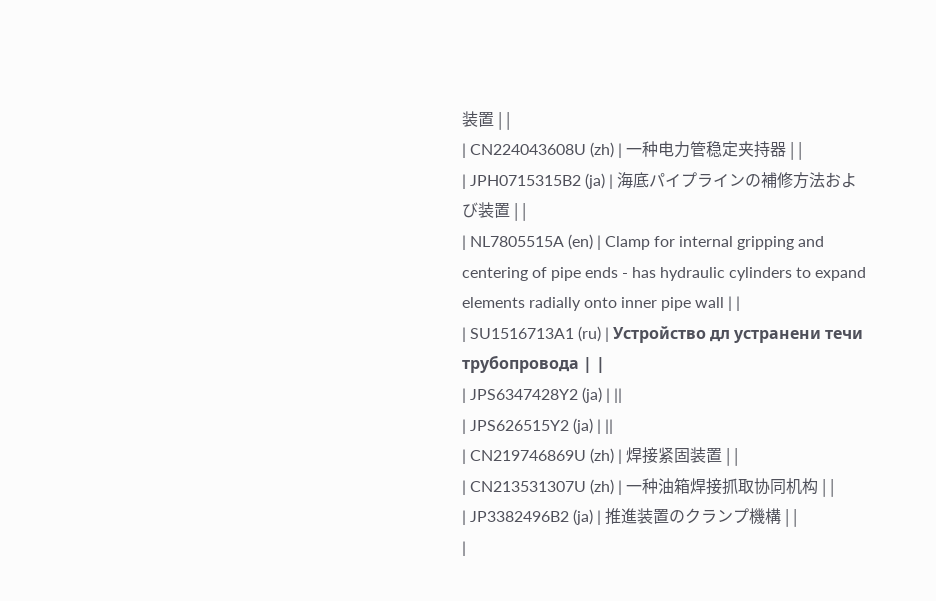装置 | |
| CN224043608U (zh) | 一种电力管稳定夹持器 | |
| JPH0715315B2 (ja) | 海底パイプラインの補修方法および装置 | |
| NL7805515A (en) | Clamp for internal gripping and centering of pipe ends - has hydraulic cylinders to expand elements radially onto inner pipe wall | |
| SU1516713A1 (ru) | Устройство дл устранени течи трубопровода | |
| JPS6347428Y2 (ja) | ||
| JPS626515Y2 (ja) | ||
| CN219746869U (zh) | 焊接紧固装置 | |
| CN213531307U (zh) | 一种油箱焊接抓取协同机构 | |
| JP3382496B2 (ja) | 推進装置のクランプ機構 | |
|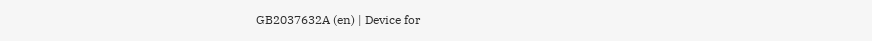GB2037632A (en) | Device for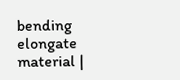bending elongate material |